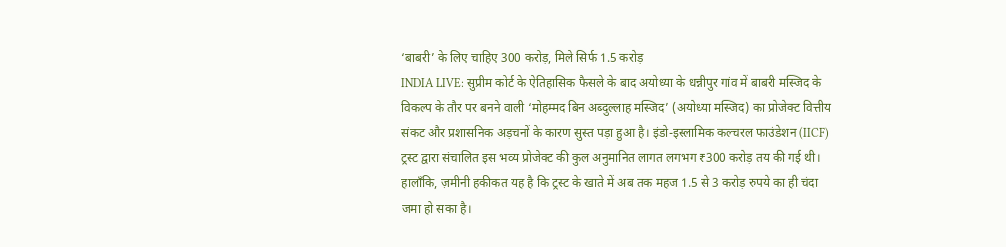‘बाबरी’ के लिए चाहिए 300 करोड़, मिले सिर्फ 1.5 करोड़
INDIA LIVE: सुप्रीम कोर्ट के ऐतिहासिक फैसले के बाद अयोध्या के धन्नीपुर गांव में बाबरी मस्जिद के विकल्प के तौर पर बनने वाली ‘मोहम्मद बिन अब्दुल्लाह मस्जिद’ (अयोध्या मस्जिद) का प्रोजेक्ट वित्तीय संकट और प्रशासनिक अड़चनों के कारण सुस्त पड़ा हुआ है। इंडो-इस्लामिक कल्चरल फाउंडेशन (IICF) ट्रस्ट द्वारा संचालित इस भव्य प्रोजेक्ट की कुल अनुमानित लागत लगभग ₹300 करोड़ तय की गई थी। हालाँकि, ज़मीनी हकीकत यह है कि ट्रस्ट के खाते में अब तक महज 1.5 से 3 करोड़ रुपये का ही चंदा जमा हो सका है।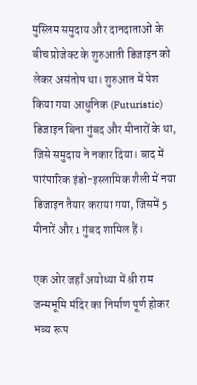मुस्लिम समुदाय और दानदाताओं के बीच प्रोजेक्ट के शुरुआती डिजाइन को लेकर असंतोष था। शुरुआत में पेश किया गया आधुनिक (Futuristic) डिजाइन बिना गुंबद और मीनारों के था, जिसे समुदाय ने नकार दिया। बाद में पारंपारिक इंडो-इस्लामिक शैली में नया डिजाइन तैयार कराया गया, जिसमें 5 मीनारें और 1 गुंबद शामिल हैं।

एक ओर जहाँ अयोध्या में श्री राम जन्मभूमि मंदिर का निर्माण पूर्ण होकर भव्य रूप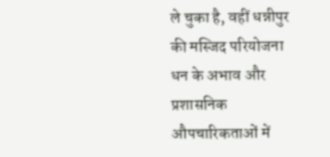ले चुका है, वहीं धन्नीपुर की मस्जिद परियोजना धन के अभाव और प्रशासनिक औपचारिकताओं में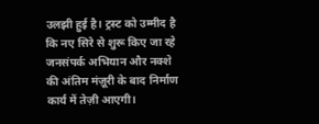उलझी हुई है। ट्रस्ट को उम्मीद है कि नए सिरे से शुरू किए जा रहे जनसंपर्क अभियान और नक्शे की अंतिम मंज़ूरी के बाद निर्माण कार्य में तेज़ी आएगी।